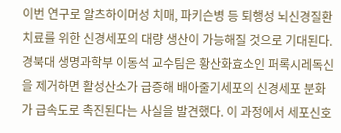이번 연구로 알츠하이머성 치매, 파키슨병 등 퇴행성 뇌신경질환 치료를 위한 신경세포의 대량 생산이 가능해질 것으로 기대된다.
경북대 생명과학부 이동석 교수팀은 황산화효소인 퍼록시레독신을 제거하면 활성산소가 급증해 배아줄기세포의 신경세포 분화가 급속도로 촉진된다는 사실을 발견했다. 이 과정에서 세포신호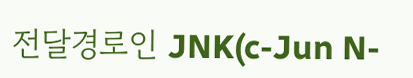전달경로인 JNK(c-Jun N‐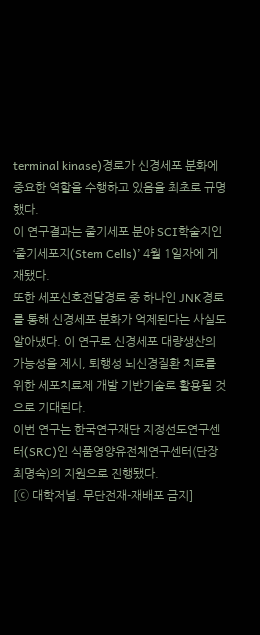terminal kinase)경로가 신경세포 분화에 중요한 역할을 수행하고 있음을 최초로 규명했다.
이 연구결과는 줄기세포 분야 SCI학술지인 ‘줄기세포지(Stem Cells)’ 4월 1일자에 게재됐다.
또한 세포신호전달경로 중 하나인 JNK경로를 통해 신경세포 분화가 억제된다는 사실도 알아냈다. 이 연구로 신경세포 대량생산의 가능성을 제시, 퇴행성 뇌신경질환 치료를 위한 세포치료제 개발 기반기술로 활용될 것으로 기대된다.
이번 연구는 한국연구재단 지정선도연구센터(SRC)인 식품영양유전체연구센터(단장 최명숙)의 지원으로 진행됐다.
[ⓒ 대학저널. 무단전재-재배포 금지]